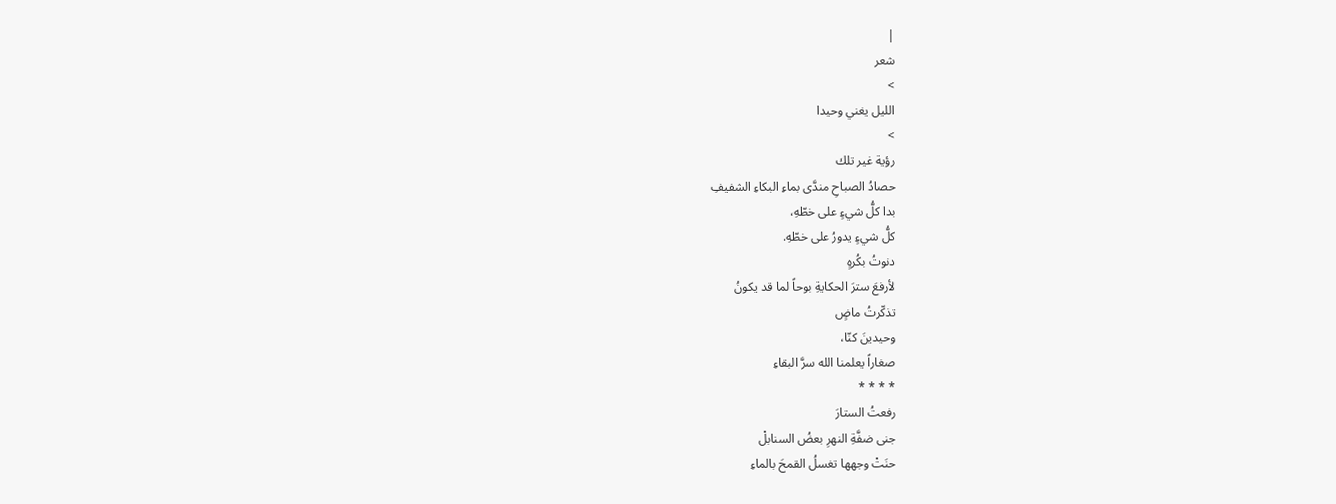|
شعر
>
الليل يغني وحيدا
>
رؤية غير تلك
حصادُ الصباحِ مندَّى بماءِ البكاءِ الشفيفِ
بدا كلُّ شيءٍ على خطّهِ،
كلُّ شيءٍ يدورُ على خطّهِ.
دنوتُ بكُرهٍ
لأرفعَ سترَ الحكايةِ بوحاً لما قد يكونُ
تذكّرتُ ماضٍ
وحيدينَ كنّا،
صغاراً يعلمنا الله سرَّ البقاءِ
* * * *
رفعتُ الستارَ
جنى ضفَّةِ النهرِ بعضُ السنابلْ
حنَتْ وجهها تغسلُ القمحَ بالماءِ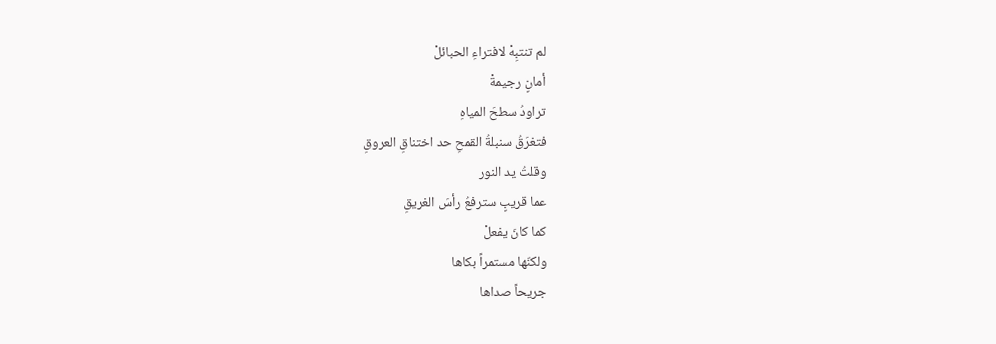لم تنتبِهْ لافتراءِ الحبائلْ
أمانٍ رجيمةْ
تراودُ سطحَ المياهِ
فتغرَقُ سنبلةُ القمحِ حد اختناقِ العروقِ
وقلتُ يد النور
عما قريبٍ سترفعُ رأسَ الغريقِ
كما كانَ يفعلْ
ولكنّها مستمراً بكاها
جريحاً صداها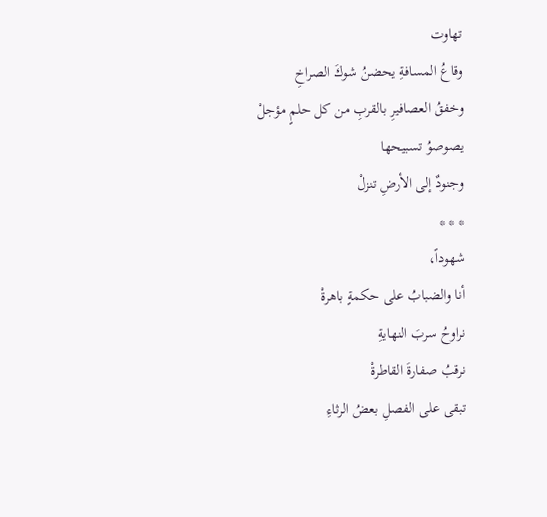تهاوت
وقاعُ المسافةِ يحضنُ شوكَ الصراخِ
وخفقُ العصافيرِ بالقربِ من كل حلمٍ مؤجلْ
يصوصوُ تسبيحها
وجنودٌ إلى الأرضِ تنزلْ
* * *
شهوداً،
أنا والضبابُ على حكمةٍ باهرةْ
نراوحُ سربَ النهايةِ
نرقبُ صفارةَ القاطرةْ
تبقى على الفصلِ بعضُ الرثاءِ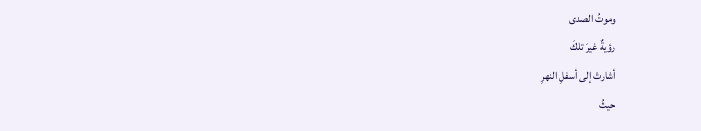وموتُ الصدى
رؤيةٌ غيرَ تلكَ
أشارتْ إلى أسفلِ النهرِ
حيثُ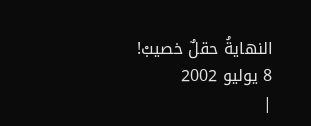النهايةُ حقلٌ خصيبْ!
8 يوليو 2002
|